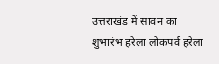उत्तराखंड में सावन का शुभारंभ हरेला लोकपर्व हरेला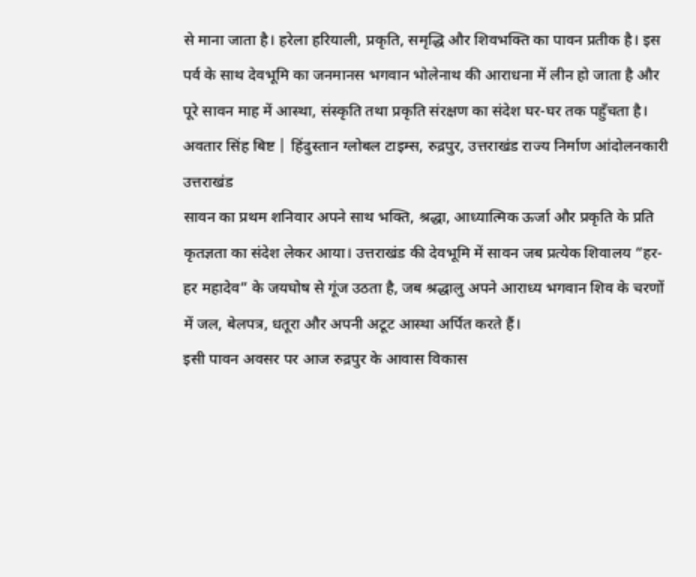से माना जाता है। हरेला हरियाली, प्रकृति, समृद्धि और शिवभक्ति का पावन प्रतीक है। इस पर्व के साथ देवभूमि का जनमानस भगवान भोलेनाथ की आराधना में लीन हो जाता है और पूरे सावन माह में आस्था, संस्कृति तथा प्रकृति संरक्षण का संदेश घर-घर तक पहुँचता है।
अवतार सिंह बिष्ट | हिंदुस्तान ग्लोबल टाइम्स, रुद्रपुर, उत्तराखंड राज्य निर्माण आंदोलनकारी उत्तराखंड
सावन का प्रथम शनिवार अपने साथ भक्ति, श्रद्धा, आध्यात्मिक ऊर्जा और प्रकृति के प्रति कृतज्ञता का संदेश लेकर आया। उत्तराखंड की देवभूमि में सावन जब प्रत्येक शिवालय “हर-हर महादेव” के जयघोष से गूंज उठता है, जब श्रद्धालु अपने आराध्य भगवान शिव के चरणों में जल, बेलपत्र, धतूरा और अपनी अटूट आस्था अर्पित करते हैं।
इसी पावन अवसर पर आज रुद्रपुर के आवास विकास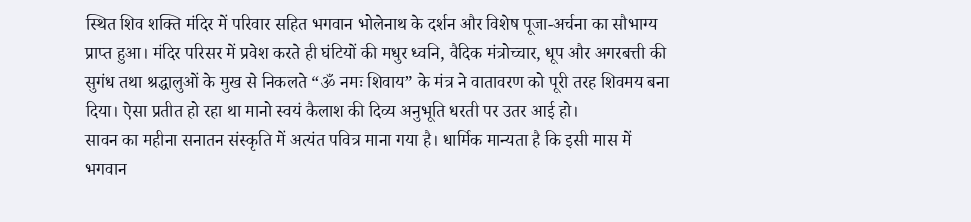स्थित शिव शक्ति मंदिर में परिवार सहित भगवान भोलेनाथ के दर्शन और विशेष पूजा-अर्चना का सौभाग्य प्राप्त हुआ। मंदिर परिसर में प्रवेश करते ही घंटियों की मधुर ध्वनि, वैदिक मंत्रोच्चार, धूप और अगरबत्ती की सुगंध तथा श्रद्धालुओं के मुख से निकलते “ॐ नमः शिवाय” के मंत्र ने वातावरण को पूरी तरह शिवमय बना दिया। ऐसा प्रतीत हो रहा था मानो स्वयं कैलाश की दिव्य अनुभूति धरती पर उतर आई हो।
सावन का महीना सनातन संस्कृति में अत्यंत पवित्र माना गया है। धार्मिक मान्यता है कि इसी मास में भगवान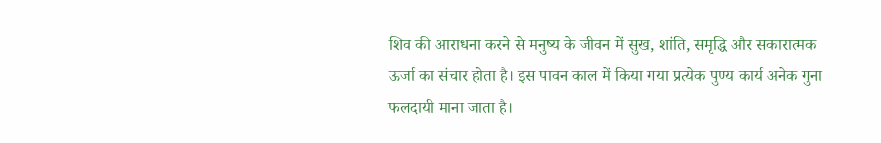शिव की आराधना करने से मनुष्य के जीवन में सुख, शांति, समृद्धि और सकारात्मक ऊर्जा का संचार होता है। इस पावन काल में किया गया प्रत्येक पुण्य कार्य अनेक गुना फलदायी माना जाता है।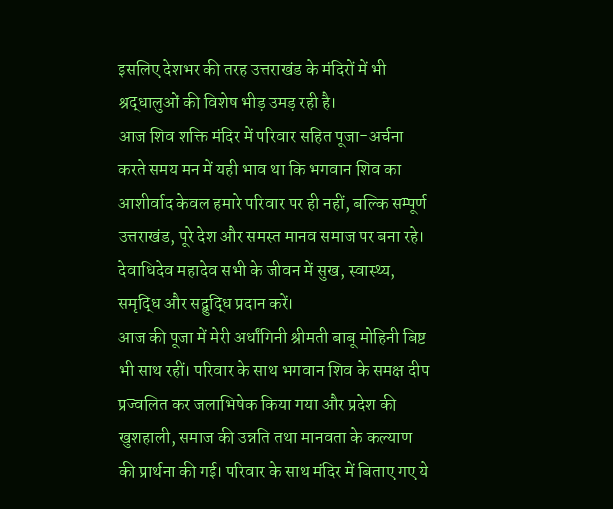इसलिए देशभर की तरह उत्तराखंड के मंदिरों में भी श्रद्धालुओं की विशेष भीड़ उमड़ रही है।
आज शिव शक्ति मंदिर में परिवार सहित पूजा-अर्चना करते समय मन में यही भाव था कि भगवान शिव का आशीर्वाद केवल हमारे परिवार पर ही नहीं, बल्कि सम्पूर्ण उत्तराखंड, पूरे देश और समस्त मानव समाज पर बना रहे। देवाधिदेव महादेव सभी के जीवन में सुख, स्वास्थ्य, समृद्धि और सद्बुद्धि प्रदान करें।
आज की पूजा में मेरी अर्धांगिनी श्रीमती बाबू मोहिनी बिष्ट भी साथ रहीं। परिवार के साथ भगवान शिव के समक्ष दीप प्रज्वलित कर जलाभिषेक किया गया और प्रदेश की खुशहाली, समाज की उन्नति तथा मानवता के कल्याण की प्रार्थना की गई। परिवार के साथ मंदिर में बिताए गए ये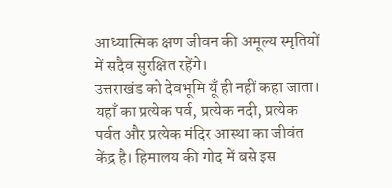आध्यात्मिक क्षण जीवन की अमूल्य स्मृतियों में सदैव सुरक्षित रहेंगे।
उत्तराखंड को देवभूमि यूँ ही नहीं कहा जाता। यहाँ का प्रत्येक पर्व, प्रत्येक नदी, प्रत्येक पर्वत और प्रत्येक मंदिर आस्था का जीवंत केंद्र है। हिमालय की गोद में बसे इस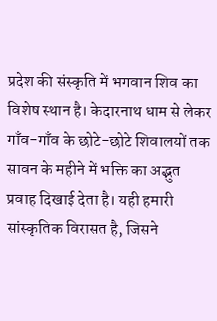प्रदेश की संस्कृति में भगवान शिव का विशेष स्थान है। केदारनाथ धाम से लेकर गाँव-गाँव के छोटे-छोटे शिवालयों तक सावन के महीने में भक्ति का अद्भुत प्रवाह दिखाई देता है। यही हमारी सांस्कृतिक विरासत है, जिसने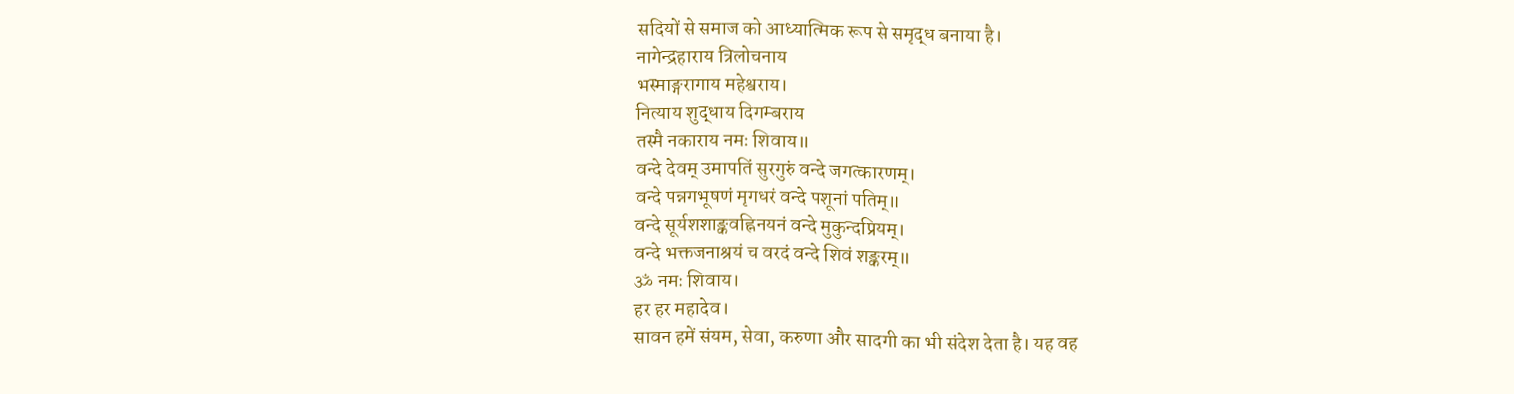सदियों से समाज को आध्यात्मिक रूप से समृद्ध बनाया है।
नागेन्द्रहाराय त्रिलोचनाय
भस्माङ्गरागाय महेश्वराय।
नित्याय शुद्धाय दिगम्बराय
तस्मै नकाराय नमः शिवाय॥
वन्दे देवम् उमापतिं सुरगुरुं वन्दे जगत्कारणम्।
वन्दे पन्नगभूषणं मृगधरं वन्दे पशूनां पतिम्॥
वन्दे सूर्यशशाङ्कवह्निनयनं वन्दे मुकुन्दप्रियम्।
वन्दे भक्तजनाश्रयं च वरदं वन्दे शिवं शङ्करम्॥
ॐ नमः शिवाय।
हर हर महादेव।
सावन हमें संयम, सेवा, करुणा और सादगी का भी संदेश देता है। यह वह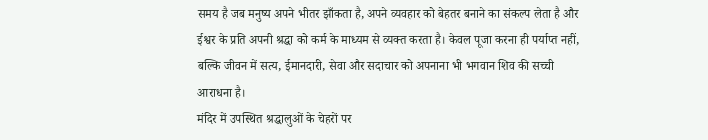समय है जब मनुष्य अपने भीतर झाँकता है, अपने व्यवहार को बेहतर बनाने का संकल्प लेता है और ईश्वर के प्रति अपनी श्रद्धा को कर्म के माध्यम से व्यक्त करता है। केवल पूजा करना ही पर्याप्त नहीं, बल्कि जीवन में सत्य, ईमानदारी, सेवा और सदाचार को अपनाना भी भगवान शिव की सच्ची आराधना है।
मंदिर में उपस्थित श्रद्धालुओं के चेहरों पर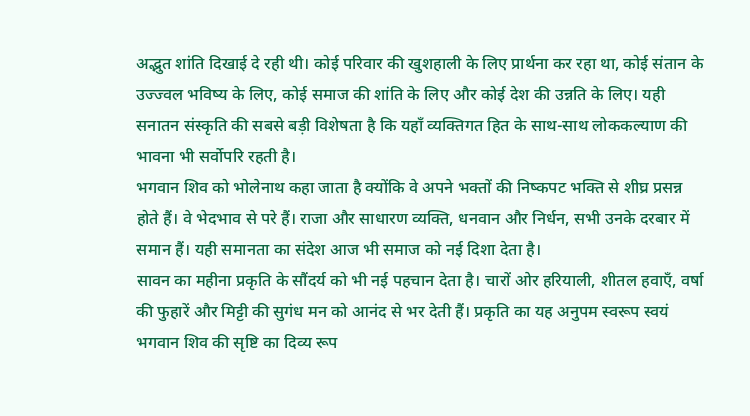अद्भुत शांति दिखाई दे रही थी। कोई परिवार की खुशहाली के लिए प्रार्थना कर रहा था, कोई संतान के उज्ज्वल भविष्य के लिए, कोई समाज की शांति के लिए और कोई देश की उन्नति के लिए। यही सनातन संस्कृति की सबसे बड़ी विशेषता है कि यहाँ व्यक्तिगत हित के साथ-साथ लोककल्याण की भावना भी सर्वोपरि रहती है।
भगवान शिव को भोलेनाथ कहा जाता है क्योंकि वे अपने भक्तों की निष्कपट भक्ति से शीघ्र प्रसन्न होते हैं। वे भेदभाव से परे हैं। राजा और साधारण व्यक्ति, धनवान और निर्धन, सभी उनके दरबार में समान हैं। यही समानता का संदेश आज भी समाज को नई दिशा देता है।
सावन का महीना प्रकृति के सौंदर्य को भी नई पहचान देता है। चारों ओर हरियाली, शीतल हवाएँ, वर्षा की फुहारें और मिट्टी की सुगंध मन को आनंद से भर देती हैं। प्रकृति का यह अनुपम स्वरूप स्वयं भगवान शिव की सृष्टि का दिव्य रूप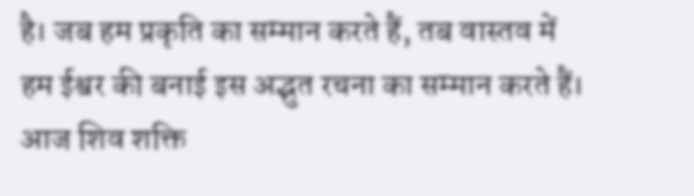है। जब हम प्रकृति का सम्मान करते हैं, तब वास्तव में हम ईश्वर की बनाई इस अद्भुत रचना का सम्मान करते हैं।
आज शिव शक्ति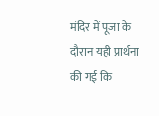मंदिर में पूजा के दौरान यही प्रार्थना की गई कि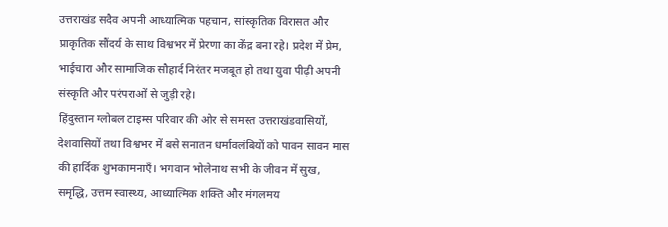उत्तराखंड सदैव अपनी आध्यात्मिक पहचान, सांस्कृतिक विरासत और प्राकृतिक सौंदर्य के साथ विश्वभर में प्रेरणा का केंद्र बना रहे। प्रदेश में प्रेम, भाईचारा और सामाजिक सौहार्द निरंतर मजबूत हो तथा युवा पीढ़ी अपनी संस्कृति और परंपराओं से जुड़ी रहे।
हिंदुस्तान ग्लोबल टाइम्स परिवार की ओर से समस्त उत्तराखंडवासियों, देशवासियों तथा विश्वभर में बसे सनातन धर्मावलंबियों को पावन सावन मास की हार्दिक शुभकामनाएँ। भगवान भोलेनाथ सभी के जीवन में सुख, समृद्धि, उत्तम स्वास्थ्य, आध्यात्मिक शक्ति और मंगलमय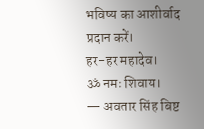भविष्य का आशीर्वाद प्रदान करें।
हर-हर महादेव।
ॐ नमः शिवाय।
— अवतार सिंह बिष्ट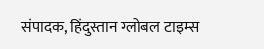संपादक, हिंदुस्तान ग्लोबल टाइम्स